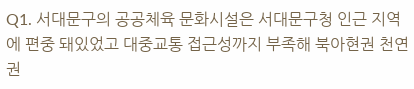Q1. 서대문구의 공공체육 문화시설은 서대문구청 인근 지역에 편중 돼있었고 대중교통 접근성까지 부족해 북아현권 천연권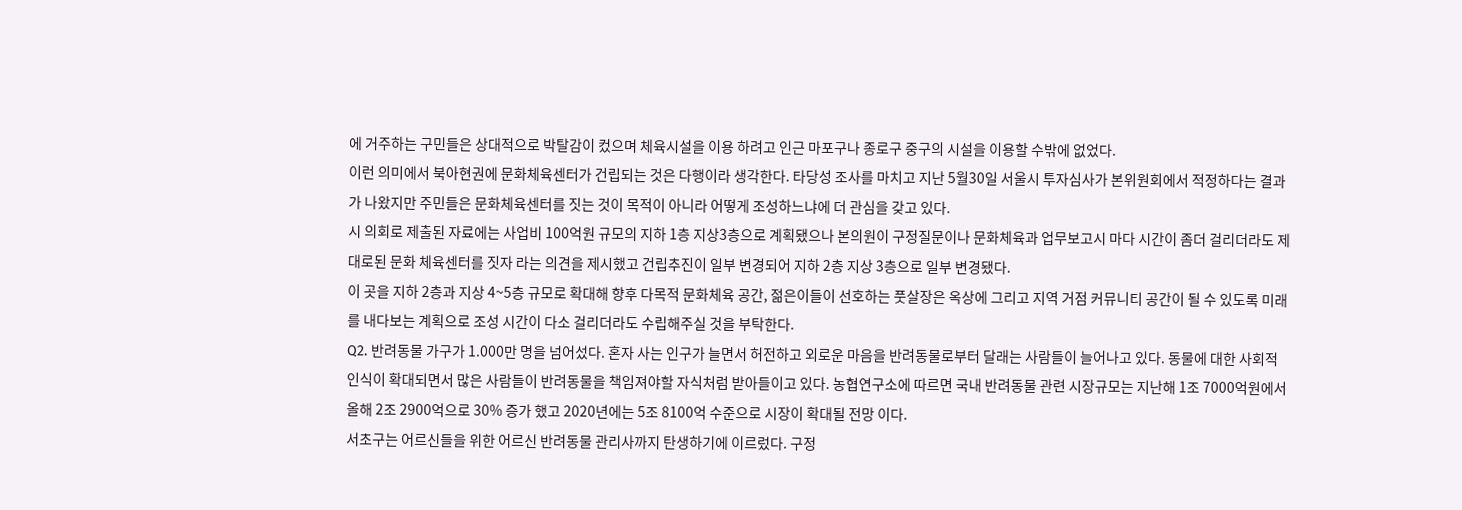에 거주하는 구민들은 상대적으로 박탈감이 컸으며 체육시설을 이용 하려고 인근 마포구나 종로구 중구의 시설을 이용할 수밖에 없었다.
이런 의미에서 북아현권에 문화체육센터가 건립되는 것은 다행이라 생각한다. 타당성 조사를 마치고 지난 5월30일 서울시 투자심사가 본위원회에서 적정하다는 결과가 나왔지만 주민들은 문화체육센터를 짓는 것이 목적이 아니라 어떻게 조성하느냐에 더 관심을 갖고 있다.
시 의회로 제출된 자료에는 사업비 100억원 규모의 지하 1층 지상3층으로 계획됐으나 본의원이 구정질문이나 문화체육과 업무보고시 마다 시간이 좀더 걸리더라도 제대로된 문화 체육센터를 짓자 라는 의견을 제시했고 건립추진이 일부 변경되어 지하 2층 지상 3층으로 일부 변경됐다.
이 곳을 지하 2층과 지상 4~5층 규모로 확대해 향후 다목적 문화체육 공간, 젊은이들이 선호하는 풋살장은 옥상에 그리고 지역 거점 커뮤니티 공간이 될 수 있도록 미래를 내다보는 계획으로 조성 시간이 다소 걸리더라도 수립해주실 것을 부탁한다.
Q2. 반려동물 가구가 1.000만 명을 넘어섰다. 혼자 사는 인구가 늘면서 허전하고 외로운 마음을 반려동물로부터 달래는 사람들이 늘어나고 있다. 동물에 대한 사회적 인식이 확대되면서 많은 사람들이 반려동물을 책임져야할 자식처럼 받아들이고 있다. 농협연구소에 따르면 국내 반려동물 관련 시장규모는 지난해 1조 7000억원에서 올해 2조 2900억으로 30% 증가 했고 2020년에는 5조 8100억 수준으로 시장이 확대될 전망 이다.
서초구는 어르신들을 위한 어르신 반려동물 관리사까지 탄생하기에 이르렀다. 구정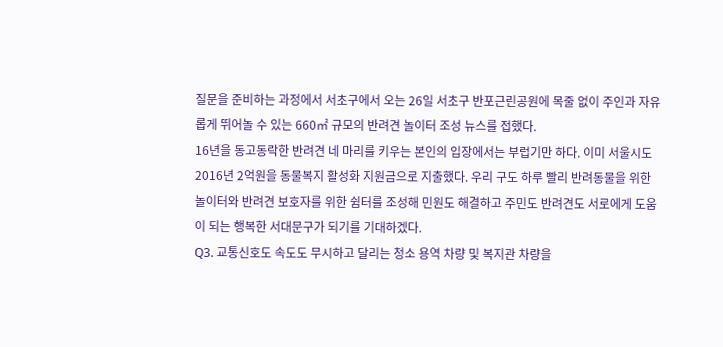질문을 준비하는 과정에서 서초구에서 오는 26일 서초구 반포근린공원에 목줄 없이 주인과 자유롭게 뛰어놀 수 있는 660㎡ 규모의 반려견 놀이터 조성 뉴스를 접했다.
16년을 동고동락한 반려견 네 마리를 키우는 본인의 입장에서는 부럽기만 하다. 이미 서울시도 2016년 2억원을 동물복지 활성화 지원금으로 지출했다. 우리 구도 하루 빨리 반려동물을 위한 놀이터와 반려견 보호자를 위한 쉼터를 조성해 민원도 해결하고 주민도 반려견도 서로에게 도움이 되는 행복한 서대문구가 되기를 기대하겠다.
Q3. 교통신호도 속도도 무시하고 달리는 청소 용역 차량 및 복지관 차량을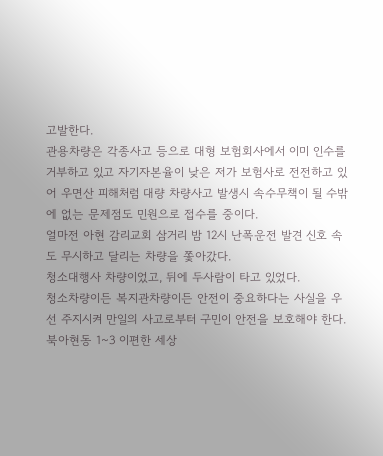고발한다.
관용차량은 각종사고 등으로 대형 보험회사에서 이미 인수를 거부하고 있고 자기자본율이 낮은 저가 보험사로 전전하고 있어 우면산 피해처럼 대량 차량사고 발생시 속수무책이 될 수밖에 없는 문제점도 민원으로 접수를 중이다.
얼마전 아현 감리교회 삼거리 밤 12시 난폭운전 발견 신호 속도 무시하고 달리는 차량을 쫓아갔다.
청소대행사 차량이었고, 뒤에 두사람이 타고 있었다.
청소차량이든 복지관차량이든 안전이 중요하다는 사실을 우선 주지시켜 만일의 사고로부터 구민이 안전을 보호해야 한다.
북아현동 1~3 이편한 세상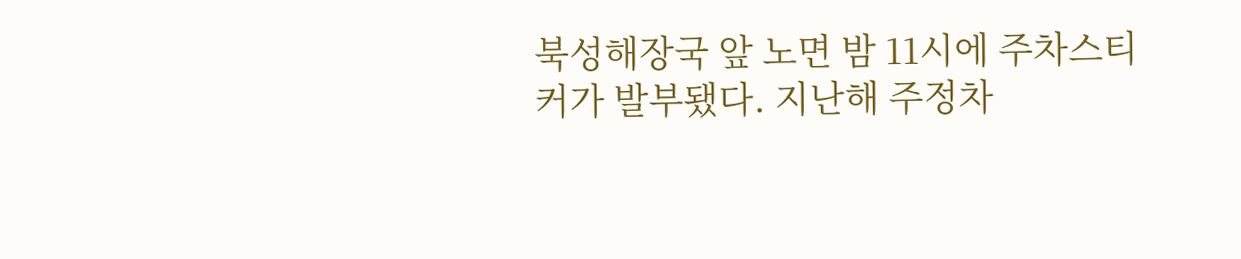북성해장국 앞 노면 밤 11시에 주차스티커가 발부됐다. 지난해 주정차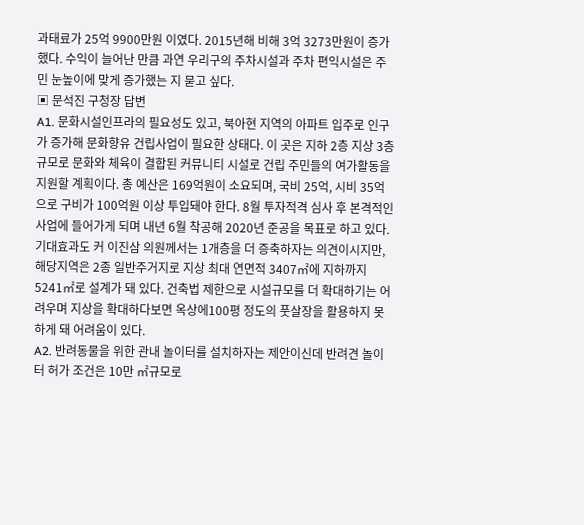과태료가 25억 9900만원 이였다. 2015년해 비해 3억 3273만원이 증가했다. 수익이 늘어난 만큼 과연 우리구의 주차시설과 주차 편익시설은 주민 눈높이에 맞게 증가했는 지 묻고 싶다.
▣ 문석진 구청장 답변
A1. 문화시설인프라의 필요성도 있고, 북아현 지역의 아파트 입주로 인구가 증가해 문화향유 건립사업이 필요한 상태다. 이 곳은 지하 2층 지상 3층 규모로 문화와 체육이 결합된 커뮤니티 시설로 건립 주민들의 여가활동을 지원할 계획이다. 총 예산은 169억원이 소요되며, 국비 25억, 시비 35억으로 구비가 100억원 이상 투입돼야 한다. 8월 투자적격 심사 후 본격적인 사업에 들어가게 되며 내년 6월 착공해 2020년 준공을 목표로 하고 있다. 기대효과도 커 이진삼 의원께서는 1개층을 더 증축하자는 의견이시지만, 해당지역은 2종 일반주거지로 지상 최대 연면적 3407㎡에 지하까지 5241㎡로 설계가 돼 있다. 건축법 제한으로 시설규모를 더 확대하기는 어려우며 지상을 확대하다보면 옥상에100평 정도의 풋살장을 활용하지 못하게 돼 어려움이 있다.
A2. 반려동물을 위한 관내 놀이터를 설치하자는 제안이신데 반려견 놀이터 허가 조건은 10만 ㎡규모로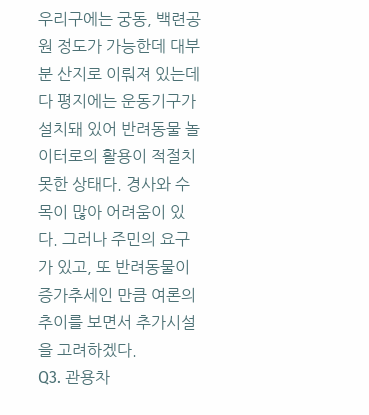우리구에는 궁동, 백련공원 정도가 가능한데 대부분 산지로 이뤄져 있는데다 평지에는 운동기구가 설치돼 있어 반려동물 놀이터로의 활용이 적절치 못한 상태다. 경사와 수목이 많아 어려움이 있다. 그러나 주민의 요구가 있고, 또 반려동물이 증가추세인 만큼 여론의 추이를 보면서 추가시설을 고려하겠다.
Q3. 관용차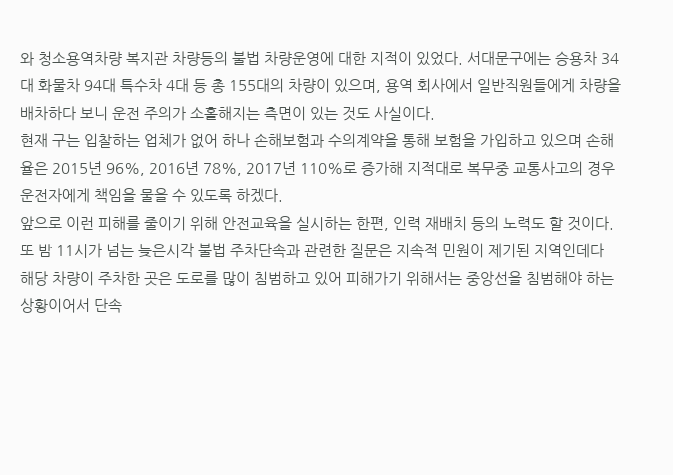와 청소용역차량 복지관 차량등의 불법 차량운영에 대한 지적이 있었다. 서대문구에는 승용차 34대 화물차 94대 특수차 4대 등 총 155대의 차량이 있으며, 용역 회사에서 일반직원들에게 차량을 배차하다 보니 운전 주의가 소홀해지는 측면이 있는 것도 사실이다.
현재 구는 입찰하는 업체가 없어 하나 손해보험과 수의계약을 통해 보험을 가입하고 있으며 손해율은 2015년 96%, 2016년 78%, 2017년 110%로 증가해 지적대로 복무중 교통사고의 경우 운전자에게 책임을 물을 수 있도록 하겠다.
앞으로 이런 피해를 줄이기 위해 안전교육을 실시하는 한편, 인력 재배치 등의 노력도 할 것이다.
또 밤 11시가 넘는 늦은시각 불법 주차단속과 관련한 질문은 지속적 민원이 제기된 지역인데다 해당 차량이 주차한 곳은 도로를 많이 침범하고 있어 피해가기 위해서는 중앙선을 침범해야 하는 상황이어서 단속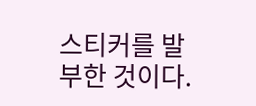스티커를 발부한 것이다.